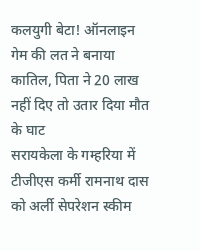कलयुगी बेटा! ऑनलाइन गेम की लत ने बनाया कातिल, पिता ने 20 लाख नहीं दिए तो उतार दिया मौत के घाट
सरायकेला के गम्हरिया में टीजीएस कर्मी रामनाथ दास को अर्ली सेपरेशन स्कीम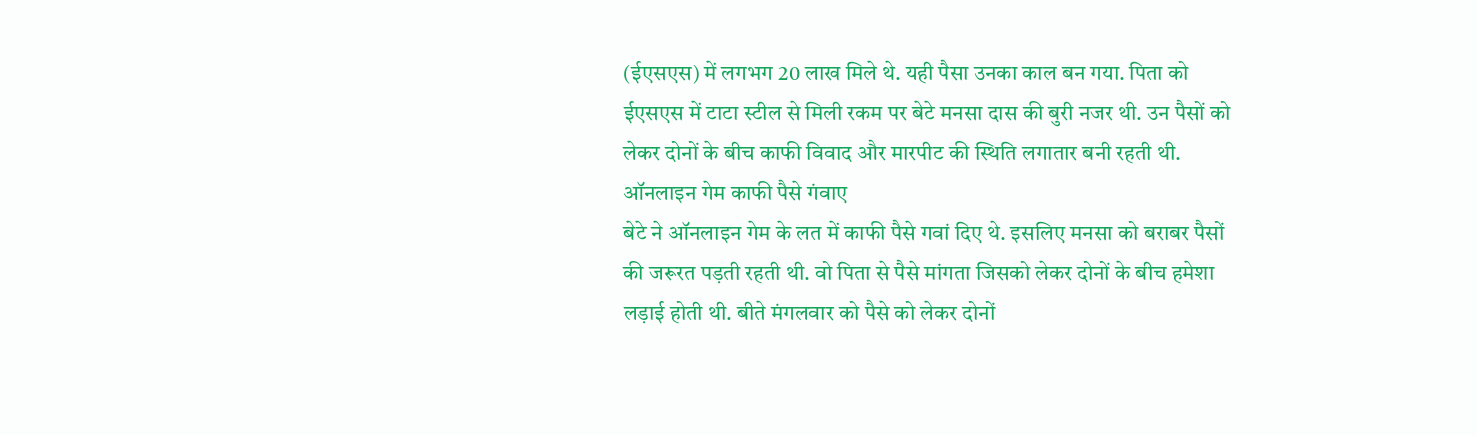(ईएसएस) में लगभग 20 लाख मिले थे. यही पैसा उनका काल बन गया. पिता को ईएसएस में टाटा स्टील से मिली रकम पर बेटे मनसा दास की बुरी नजर थी. उन पैसों को लेकर दोनों के बीच काफी विवाद और मारपीट की स्थिति लगातार बनी रहती थी.
ऑनलाइन गेम काफी पैसे गंवाए
बेटे ने ऑनलाइन गेम के लत में काफी पैसे गवां दिए थे. इसलिए मनसा को बराबर पैसों की जरूरत पड़ती रहती थी. वो पिता से पैसे मांगता जिसको लेकर दोनों के बीच हमेशा लड़ाई होती थी. बीते मंगलवार को पैसे को लेकर दोनों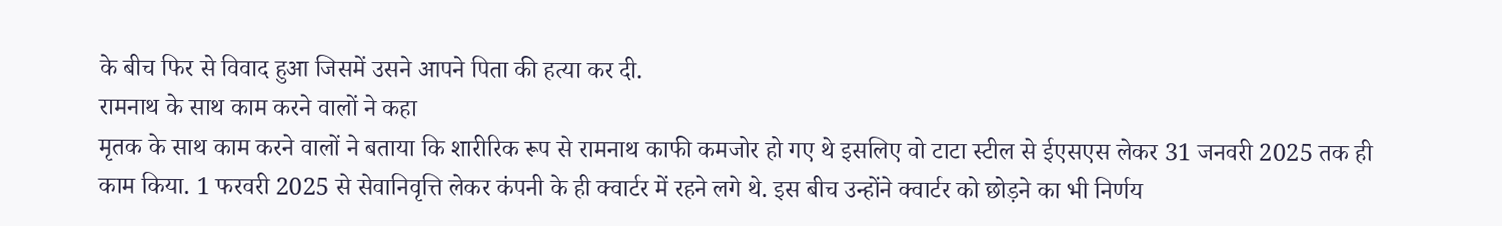के बीच फिर से विवाद हुआ जिसमें उसने आपने पिता की हत्या कर दी.
रामनाथ के साथ काम करने वालों ने कहा
मृतक के साथ काम करने वालों ने बताया कि शारीरिक रूप से रामनाथ काफी कमजोर हो गए थे इसलिए वो टाटा स्टील से ईएसएस लेकर 31 जनवरी 2025 तक ही काम किया. 1 फरवरी 2025 से सेवानिवृत्ति लेकर कंपनी के ही क्वार्टर में रहने लगे थे. इस बीच उन्होंने क्वार्टर को छोड़ने का भी निर्णय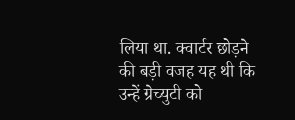लिया था. क्वार्टर छोड़ने की बड़ी वजह यह थी कि उन्हें ग्रेच्युटी को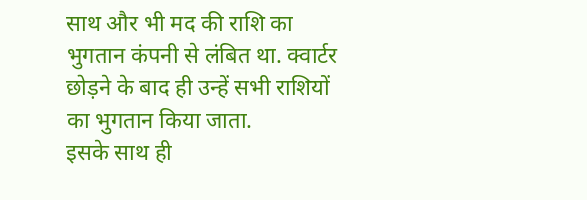साथ और भी मद की राशि का भुगतान कंपनी से लंबित था. क्वार्टर छोड़ने के बाद ही उन्हें सभी राशियों का भुगतान किया जाता.
इसके साथ ही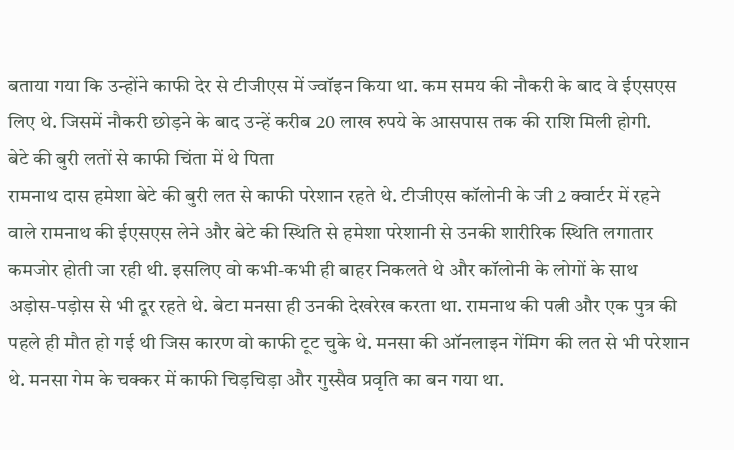बताया गया कि उन्होंने काफी देर से टीजीएस में ज्वॉइन किया था. कम समय की नौकरी के बाद वे ईएसएस लिए थे. जिसमें नौकरी छोड़ने के बाद उन्हें करीब 20 लाख रुपये के आसपास तक की राशि मिली होगी.
बेटे की बुरी लतों से काफी चिंता में थे पिता
रामनाथ दास हमेशा बेटे की बुरी लत से काफी परेशान रहते थे. टीजीएस कॉलोनी के जी 2 क्वार्टर में रहने वाले रामनाथ की ईएसएस लेने और बेटे की स्थिति से हमेशा परेशानी से उनकी शारीरिक स्थिति लगातार कमजोर होती जा रही थी. इसलिए वो कभी-कभी ही बाहर निकलते थे और कॉलोनी के लोगों के साथ अड़ोस-पड़ोस से भी दूर रहते थे. बेटा मनसा ही उनकी देखरेख करता था. रामनाथ की पत्नी और एक पुत्र की पहले ही मौत हो गई थी जिस कारण वो काफी टूट चुके थे. मनसा की ऑनलाइन गेंमिग की लत से भी परेशान थे. मनसा गेम के चक्कर में काफी चिड़चिड़ा और गुस्सैव प्रवृति का बन गया था.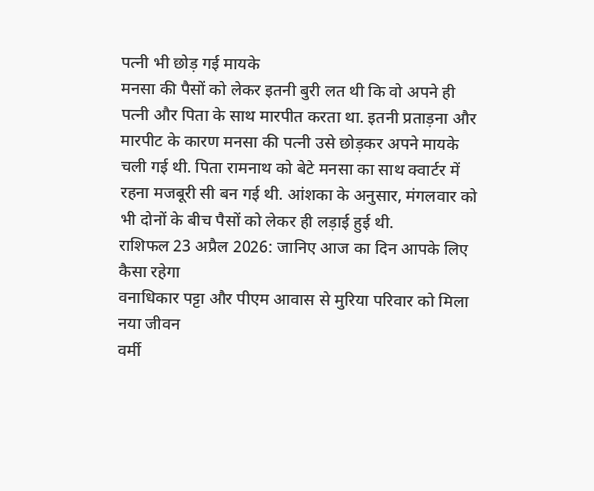पत्नी भी छोड़ गई मायके
मनसा की पैसों को लेकर इतनी बुरी लत थी कि वो अपने ही पत्नी और पिता के साथ मारपीत करता था. इतनी प्रताड़ना और मारपीट के कारण मनसा की पत्नी उसे छोड़कर अपने मायके चली गई थी. पिता रामनाथ को बेटे मनसा का साथ क्वार्टर में रहना मजबूरी सी बन गई थी. आंशका के अनुसार, मंगलवार को भी दोनों के बीच पैसों को लेकर ही लड़ाई हुई थी.
राशिफल 23 अप्रैल 2026: जानिए आज का दिन आपके लिए कैसा रहेगा
वनाधिकार पट्टा और पीएम आवास से मुरिया परिवार को मिला नया जीवन
वर्मी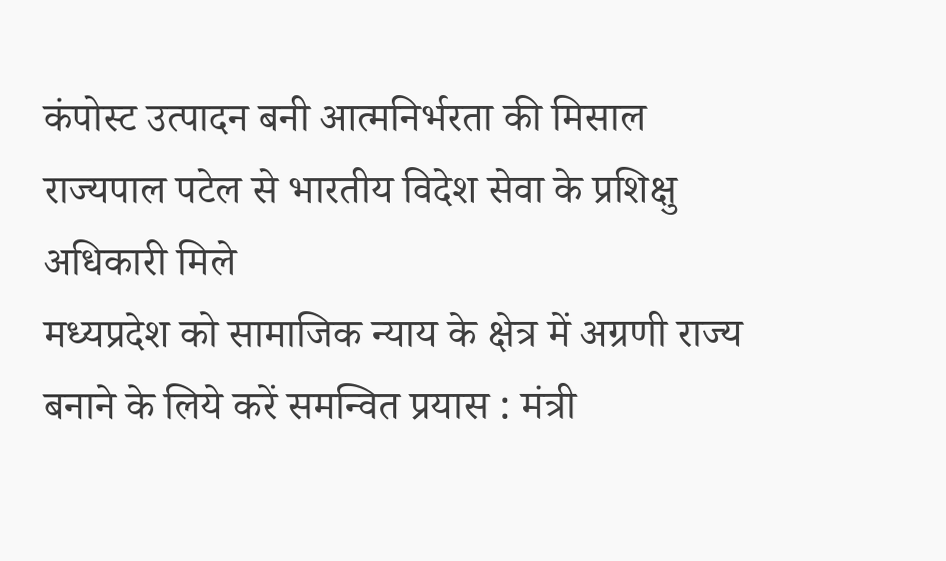कंपोस्ट उत्पादन बनी आत्मनिर्भरता की मिसाल
राज्यपाल पटेल से भारतीय विदेश सेवा के प्रशिक्षु अधिकारी मिले
मध्यप्रदेश को सामाजिक न्याय के क्षेत्र में अग्रणी राज्य बनाने के लिये करें समन्वित प्रयास : मंत्री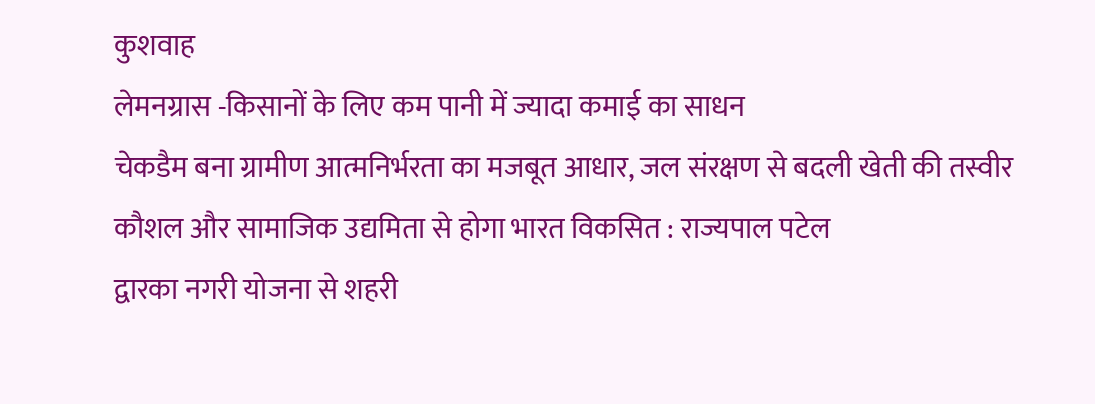कुशवाह
लेमनग्रास -किसानों के लिए कम पानी में ज्यादा कमाई का साधन
चेकडैम बना ग्रामीण आत्मनिर्भरता का मजबूत आधार, जल संरक्षण से बदली खेती की तस्वीर
कौशल और सामाजिक उद्यमिता से होगा भारत विकसित : राज्यपाल पटेल
द्वारका नगरी योजना से शहरी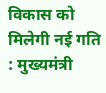विकास को मिलेगी नई गति : मुख्यमंत्री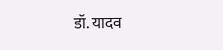डॉ. यादव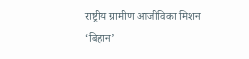राष्ट्रीय ग्रामीण आजीविका मिशन ‘बिहान’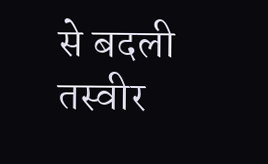से बदली तस्वीर